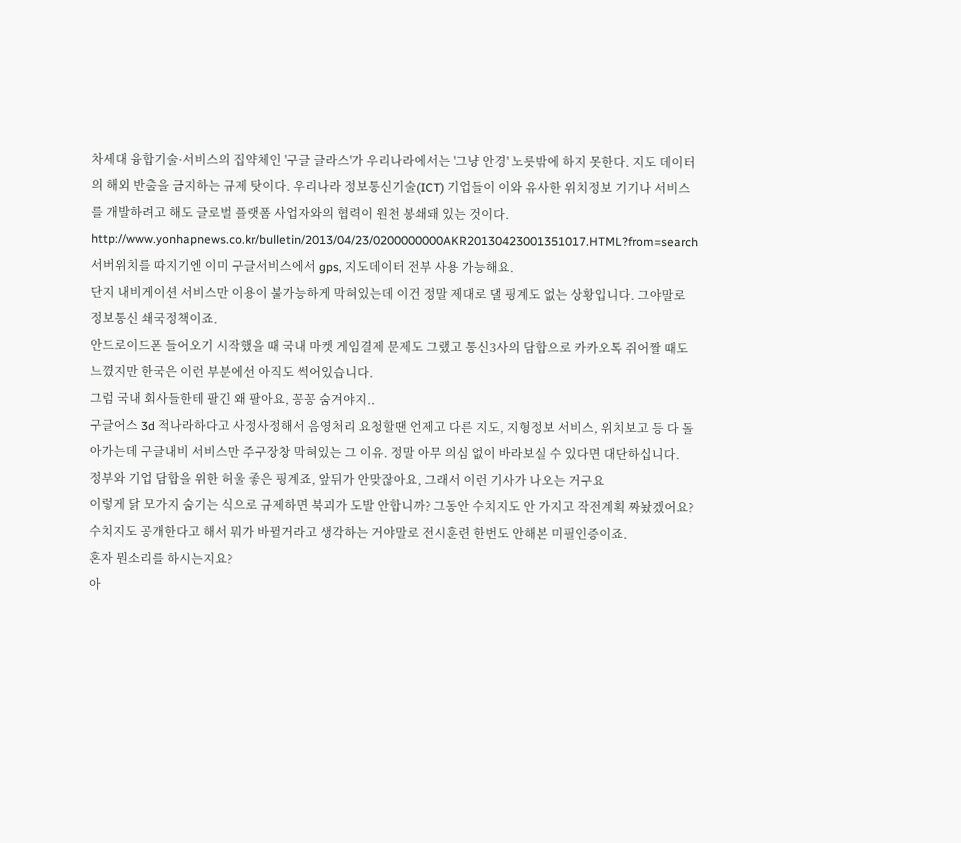차세대 융합기술·서비스의 집약체인 '구글 글라스'가 우리나라에서는 '그냥 안경' 노릇밖에 하지 못한다. 지도 데이터의 해외 반출을 금지하는 규제 탓이다. 우리나라 정보통신기술(ICT) 기업들이 이와 유사한 위치정보 기기나 서비스를 개발하려고 해도 글로벌 플랫폼 사업자와의 협력이 원천 봉쇄돼 있는 것이다.
http://www.yonhapnews.co.kr/bulletin/2013/04/23/0200000000AKR20130423001351017.HTML?from=search
서버위치를 따지기엔 이미 구글서비스에서 gps, 지도데이터 전부 사용 가능해요.
단지 내비게이션 서비스만 이용이 불가능하게 막혀있는데 이건 정말 제대로 댈 핑계도 없는 상황입니다. 그야말로 정보통신 쇄국정책이죠.
안드로이드폰 들어오기 시작했을 때 국내 마켓 게임결제 문제도 그랬고 통신3사의 담합으로 카카오톡 쥐어짤 때도 느꼈지만 한국은 이런 부분에선 아직도 썩어있습니다.
그럼 국내 회사들한테 팔긴 왜 팔아요, 꽁꽁 숨겨야지..
구글어스 3d 적나라하다고 사정사정해서 음영처리 요청할땐 언제고 다른 지도, 지형정보 서비스, 위치보고 등 다 돌아가는데 구글내비 서비스만 주구장창 막혀있는 그 이유. 정말 아무 의심 없이 바라보실 수 있다면 대단하십니다.
정부와 기업 담합을 위한 허울 좋은 핑계죠, 앞뒤가 안맞잖아요, 그래서 이런 기사가 나오는 거구요
이렇게 닭 모가지 숨기는 식으로 규제하면 북괴가 도발 안합니까? 그동안 수치지도 안 가지고 작전계획 짜놨겠어요?
수치지도 공개한다고 해서 뭐가 바뀔거라고 생각하는 거야말로 전시훈련 한번도 안해본 미필인증이죠.
혼자 뭔소리를 하시는지요?
아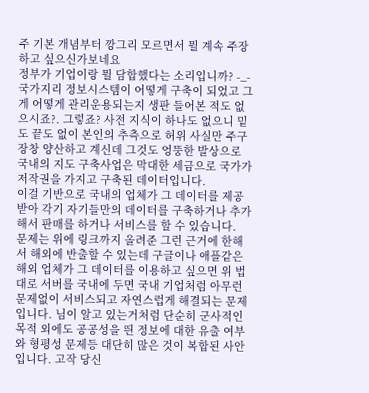주 기본 개념부터 깡그리 모르면서 뭘 계속 주장하고 싶으신가보네요
정부가 기업이랑 뭘 담합했다는 소리입니까? -_-
국가지리 정보시스템이 어떻게 구축이 되었고 그게 어떻게 관리운용되는지 생판 들어본 적도 없으시죠?. 그렇죠? 사전 지식이 하나도 없으니 밑도 끝도 없이 본인의 추측으로 허위 사실만 주구장창 양산하고 계신데 그것도 엉뚱한 발상으로
국내의 지도 구축사업은 막대한 세금으로 국가가 저작권을 가지고 구축된 데이터입니다.
이걸 기반으로 국내의 업체가 그 데이터를 제공 받아 각기 자기들만의 데이터를 구축하거나 추가해서 판매를 하거나 서비스를 할 수 있습니다.
문제는 위에 링크까지 올려준 그런 근거에 한해서 해외에 반출할 수 있는데 구글이나 애플같은 해외 업체가 그 데이터를 이용하고 싶으면 위 법대로 서버를 국내에 두면 국내 기업처럼 아무런 문제없이 서비스되고 자연스럽게 해결되는 문제입니다. 님이 알고 있는거처럼 단순히 군사적인 목적 외에도 공공성을 띈 정보에 대한 유출 여부와 형평성 문제등 대단히 많은 것이 복합된 사안입니다. 고작 당신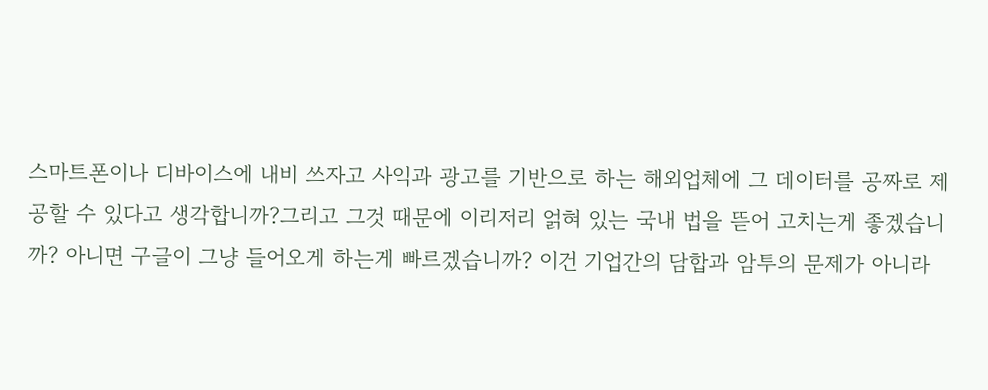스마트폰이나 디바이스에 내비 쓰자고 사익과 광고를 기반으로 하는 해외업체에 그 데이터를 공짜로 제공할 수 있다고 생각합니까?그리고 그것 때문에 이리저리 얽혀 있는 국내 법을 뜯어 고치는게 좋겠습니까? 아니면 구글이 그냥 들어오게 하는게 빠르겠습니까? 이건 기업간의 담합과 암투의 문제가 아니라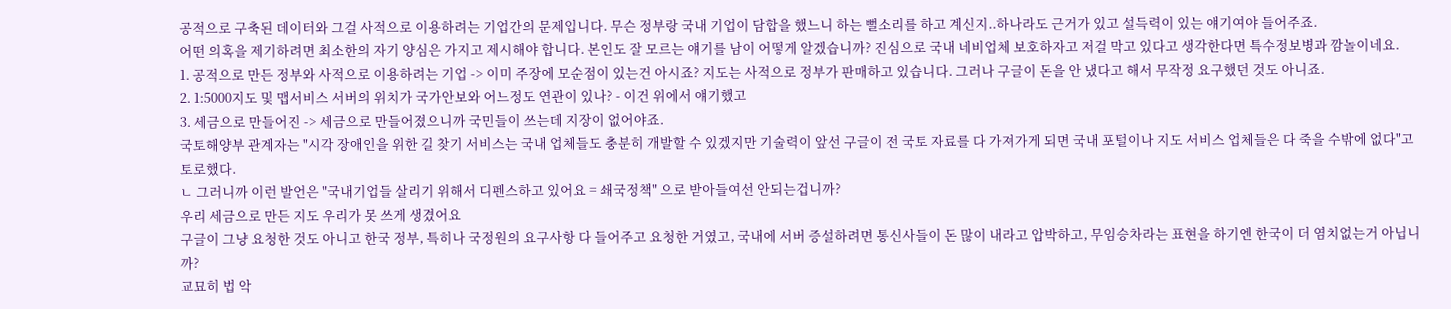공적으로 구축된 데이터와 그걸 사적으로 이용하려는 기업간의 문제입니다. 무슨 정부랑 국내 기업이 담합을 했느니 하는 뻘소리를 하고 계신지..하나라도 근거가 있고 설득력이 있는 얘기여야 들어주죠.
어떤 의혹을 제기하려면 최소한의 자기 양심은 가지고 제시해야 합니다. 본인도 잘 모르는 얘기를 남이 어떻게 알겠습니까? 진심으로 국내 네비업체 보호하자고 저걸 막고 있다고 생각한다면 특수정보병과 깜놀이네요.
1. 공적으로 만든 정부와 사적으로 이용하려는 기업 -> 이미 주장에 모순점이 있는건 아시죠? 지도는 사적으로 정부가 판매하고 있습니다. 그러나 구글이 돈을 안 냈다고 해서 무작정 요구했던 것도 아니죠.
2. 1:5000지도 및 맵서비스 서버의 위치가 국가안보와 어느정도 연관이 있나? - 이건 위에서 얘기했고
3. 세금으로 만들어진 -> 세금으로 만들어졌으니까 국민들이 쓰는데 지장이 없어야죠.
국토해양부 관계자는 "시각 장애인을 위한 길 찾기 서비스는 국내 업체들도 충분히 개발할 수 있겠지만 기술력이 앞선 구글이 전 국토 자료를 다 가져가게 되면 국내 포털이나 지도 서비스 업체들은 다 죽을 수밖에 없다"고 토로했다.
ㄴ 그러니까 이런 발언은 "국내기업들 살리기 위해서 디펜스하고 있어요 = 쇄국정책" 으로 받아들여선 안되는겁니까?
우리 세금으로 만든 지도 우리가 못 쓰게 생겼어요
구글이 그냥 요청한 것도 아니고 한국 정부, 특히나 국정원의 요구사항 다 들어주고 요청한 거였고, 국내에 서버 증설하려면 통신사들이 돈 많이 내라고 압박하고, 무임승차라는 표현을 하기엔 한국이 더 염치없는거 아닙니까?
교묘히 법 악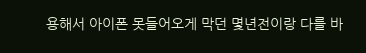용해서 아이폰 못들어오게 막던 몇년전이랑 다를 바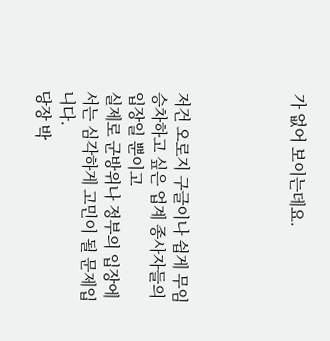가 없어 보이는데요.




저건 오로지 구글이나 쉽게 무임승차하고 싶은 업계 종사자들의 입장일 뿐이고
실제로 군방위나 정부의 입장에서는 심각하게 고민이 될 문제입니다.
당장 박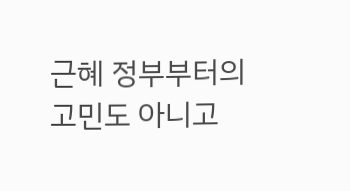근혜 정부부터의 고민도 아니고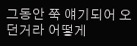그동안 쭉 얘기되어 오던거라 어떻게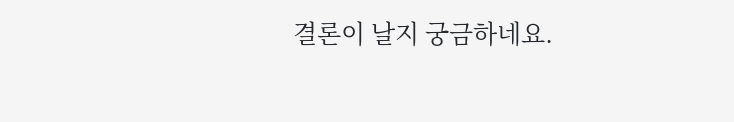결론이 날지 궁금하네요.